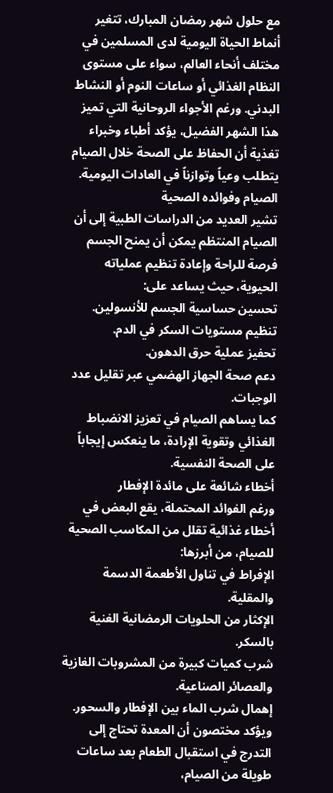مع حلول شهر رمضان المبارك، تتغير أنماط الحياة اليومية لدى المسلمين في مختلف أنحاء العالم، سواء على مستوى النظام الغذائي أو ساعات النوم أو النشاط البدني. ورغم الأجواء الروحانية التي تميز هذا الشهر الفضيل، يؤكد أطباء وخبراء تغذية أن الحفاظ على الصحة خلال الصيام يتطلب وعياً وتوازناً في العادات اليومية.
الصيام وفوائده الصحية
تشير العديد من الدراسات الطبية إلى أن الصيام المنتظم يمكن أن يمنح الجسم فرصة للراحة وإعادة تنظيم عملياته الحيوية، حيث يساعد على:
تحسين حساسية الجسم للأنسولين.
تنظيم مستويات السكر في الدم.
تحفيز عملية حرق الدهون.
دعم صحة الجهاز الهضمي عبر تقليل عدد الوجبات.
كما يساهم الصيام في تعزيز الانضباط الغذائي وتقوية الإرادة، ما ينعكس إيجاباً على الصحة النفسية.
أخطاء شائعة على مائدة الإفطار
ورغم الفوائد المحتملة، يقع البعض في أخطاء غذائية تقلل من المكاسب الصحية للصيام، من أبرزها:
الإفراط في تناول الأطعمة الدسمة والمقلية.
الإكثار من الحلويات الرمضانية الغنية بالسكر.
شرب كميات كبيرة من المشروبات الغازية والعصائر الصناعية.
إهمال شرب الماء بين الإفطار والسحور.
ويؤكد مختصون أن المعدة تحتاج إلى التدرج في استقبال الطعام بعد ساعات طويلة من الصيام،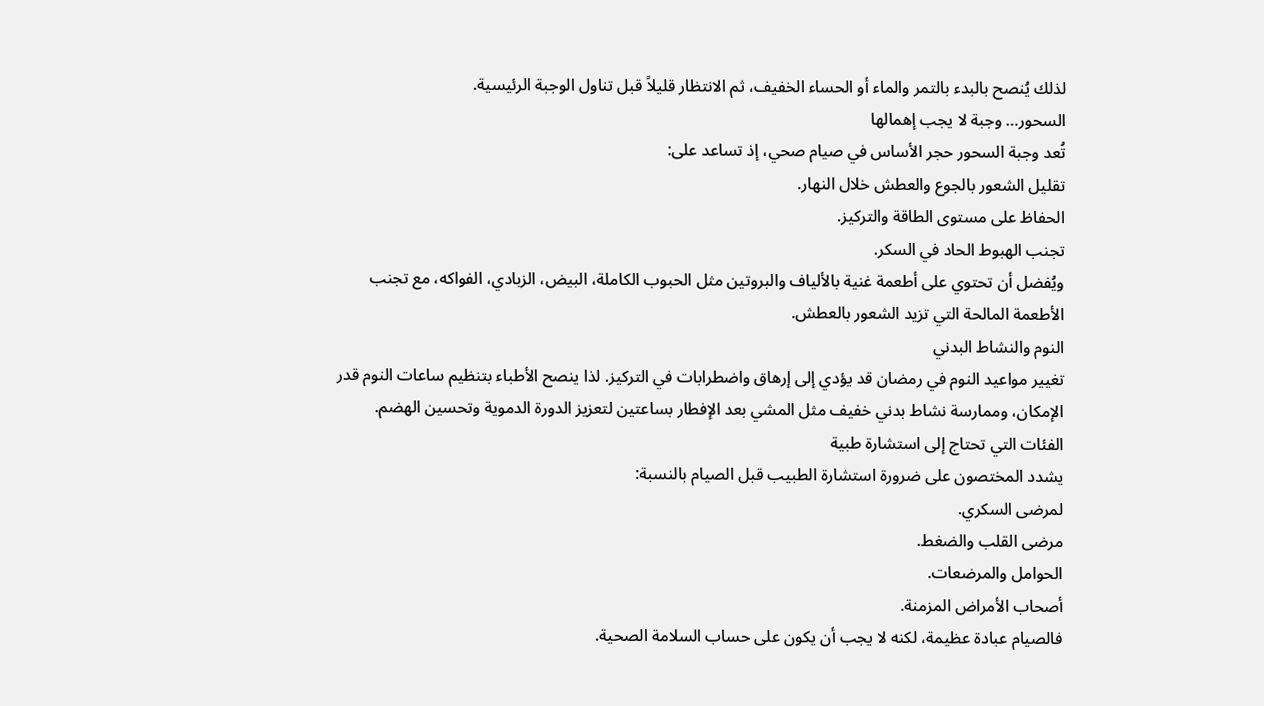لذلك يُنصح بالبدء بالتمر والماء أو الحساء الخفيف، ثم الانتظار قليلاً قبل تناول الوجبة الرئيسية.
السحور… وجبة لا يجب إهمالها
تُعد وجبة السحور حجر الأساس في صيام صحي، إذ تساعد على:
تقليل الشعور بالجوع والعطش خلال النهار.
الحفاظ على مستوى الطاقة والتركيز.
تجنب الهبوط الحاد في السكر.
ويُفضل أن تحتوي على أطعمة غنية بالألياف والبروتين مثل الحبوب الكاملة، البيض، الزبادي، الفواكه، مع تجنب الأطعمة المالحة التي تزيد الشعور بالعطش.
النوم والنشاط البدني
تغيير مواعيد النوم في رمضان قد يؤدي إلى إرهاق واضطرابات في التركيز. لذا ينصح الأطباء بتنظيم ساعات النوم قدر الإمكان، وممارسة نشاط بدني خفيف مثل المشي بعد الإفطار بساعتين لتعزيز الدورة الدموية وتحسين الهضم.
الفئات التي تحتاج إلى استشارة طبية
يشدد المختصون على ضرورة استشارة الطبيب قبل الصيام بالنسبة:
لمرضى السكري.
مرضى القلب والضغط.
الحوامل والمرضعات.
أصحاب الأمراض المزمنة.
فالصيام عبادة عظيمة، لكنه لا يجب أن يكون على حساب السلامة الصحية.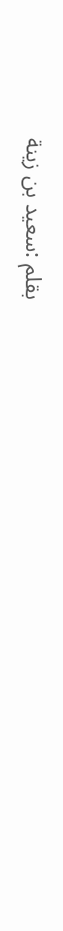بقلم :سعيد بن زينة